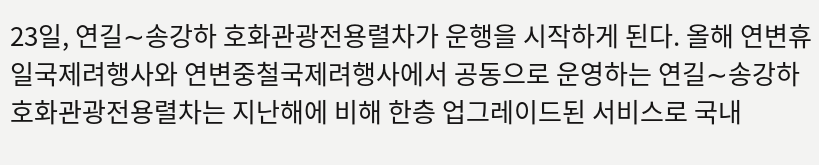23일, 연길∼송강하 호화관광전용렬차가 운행을 시작하게 된다. 올해 연변휴일국제려행사와 연변중철국제려행사에서 공동으로 운영하는 연길∼송강하 호화관광전용렬차는 지난해에 비해 한층 업그레이드된 서비스로 국내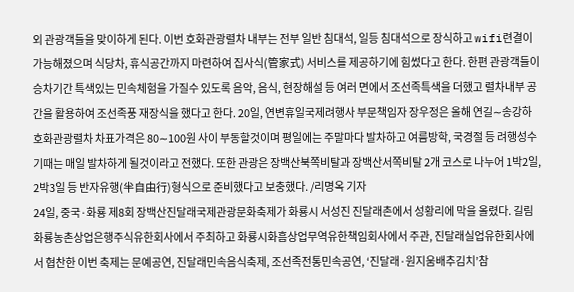외 관광객들을 맞이하게 된다. 이번 호화관광렬차 내부는 전부 일반 침대석, 일등 침대석으로 장식하고 wifi련결이 가능해졌으며 식당차, 휴식공간까지 마련하여 집사식(管家式) 서비스를 제공하기에 힘썼다고 한다. 한편 관광객들이 승차기간 특색있는 민속체험을 가질수 있도록 음악, 음식, 현장해설 등 여러 면에서 조선족특색을 더했고 렬차내부 공간을 활용하여 조선족풍 재장식을 했다고 한다. 20일, 연변휴일국제려행사 부문책임자 장우정은 올해 연길∼송강하 호화관광렬차 차표가격은 80∼100원 사이 부동할것이며 평일에는 주말마다 발차하고 여름방학, 국경절 등 려행성수기때는 매일 발차하게 될것이라고 전했다. 또한 관광은 장백산북쪽비탈과 장백산서쪽비탈 2개 코스로 나누어 1박2일, 2박3일 등 반자유행(半自由行)형식으로 준비했다고 보충했다. /리명옥 기자
24일, 중국·화룡 제8회 장백산진달래국제관광문화축제가 화룡시 서성진 진달래촌에서 성황리에 막을 올렸다. 길림화룡농촌상업은행주식유한회사에서 주최하고 화룡시화흠상업무역유한책임회사에서 주관, 진달래실업유한회사에서 협찬한 이번 축제는 문예공연, 진달래민속음식축제, 조선족전통민속공연, ‘진달래·원지움배추김치’참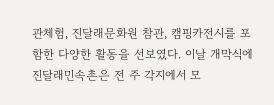관체험, 진달래문화원 참관, 캠핑카전시를 포함한 다양한 활동을 선보였다. 이날 개막식에 진달래민속촌은 전 주 각지에서 모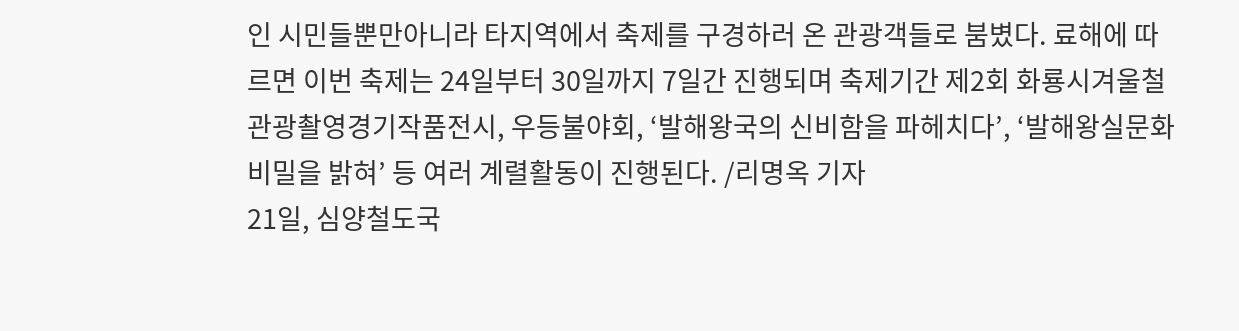인 시민들뿐만아니라 타지역에서 축제를 구경하러 온 관광객들로 붐볐다. 료해에 따르면 이번 축제는 24일부터 30일까지 7일간 진행되며 축제기간 제2회 화룡시겨울철관광촬영경기작품전시, 우등불야회, ‘발해왕국의 신비함을 파헤치다’, ‘발해왕실문화비밀을 밝혀’ 등 여러 계렬활동이 진행된다. /리명옥 기자
21일, 심양철도국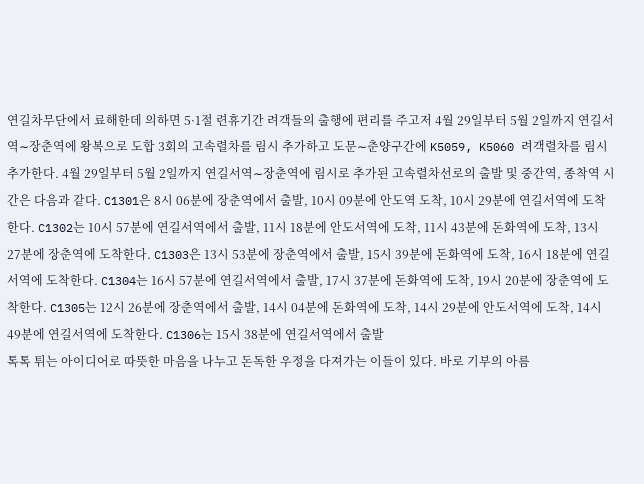연길차무단에서 료해한데 의하면 5·1절 련휴기간 려객들의 출행에 편리를 주고저 4월 29일부터 5월 2일까지 연길서역∼장춘역에 왕복으로 도합 3회의 고속렬차를 림시 추가하고 도문∼춘양구간에 K5059, K5060 려객렬차를 림시 추가한다. 4월 29일부터 5월 2일까지 연길서역∼장춘역에 림시로 추가된 고속렬차선로의 출발 및 중간역, 종착역 시간은 다음과 같다. C1301은 8시 06분에 장춘역에서 출발, 10시 09분에 안도역 도착, 10시 29분에 연길서역에 도착한다. C1302는 10시 57분에 연길서역에서 출발, 11시 18분에 안도서역에 도착, 11시 43분에 돈화역에 도착, 13시 27분에 장춘역에 도착한다. C1303은 13시 53분에 장춘역에서 출발, 15시 39분에 돈화역에 도착, 16시 18분에 연길서역에 도착한다. C1304는 16시 57분에 연길서역에서 출발, 17시 37분에 돈화역에 도착, 19시 20분에 장춘역에 도착한다. C1305는 12시 26분에 장춘역에서 출발, 14시 04분에 돈화역에 도착, 14시 29분에 안도서역에 도착, 14시 49분에 연길서역에 도착한다. C1306는 15시 38분에 연길서역에서 출발
톡톡 튀는 아이디어로 따뜻한 마음을 나누고 돈독한 우정을 다져가는 이들이 있다. 바로 기부의 아름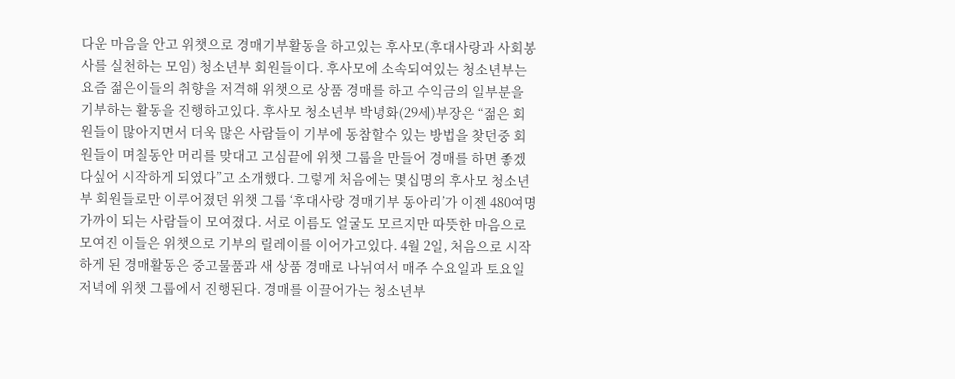다운 마음을 안고 위챗으로 경매기부활동을 하고있는 후사모(후대사랑과 사회봉사를 실천하는 모임) 청소년부 회원들이다. 후사모에 소속되여있는 청소년부는 요즘 젊은이들의 취향을 저격해 위챗으로 상품 경매를 하고 수익금의 일부분을 기부하는 활동을 진행하고있다. 후사모 청소년부 박녕화(29세)부장은 “젊은 회원들이 많아지면서 더욱 많은 사람들이 기부에 동참할수 있는 방법을 찾던중 회원들이 며칠동안 머리를 맞대고 고심끝에 위챗 그룹을 만들어 경매를 하면 좋겠다싶어 시작하게 되였다”고 소개했다. 그렇게 처음에는 몇십명의 후사모 청소년부 회원들로만 이루어졌던 위챗 그룹 ‘후대사랑 경매기부 동아리’가 이젠 480여명 가까이 되는 사람들이 모여졌다. 서로 이름도 얼굴도 모르지만 따뜻한 마음으로 모여진 이들은 위챗으로 기부의 릴레이를 이어가고있다. 4월 2일, 처음으로 시작하게 된 경매활동은 중고물품과 새 상품 경매로 나뉘여서 매주 수요일과 토요일 저녁에 위챗 그룹에서 진행된다. 경매를 이끌어가는 청소년부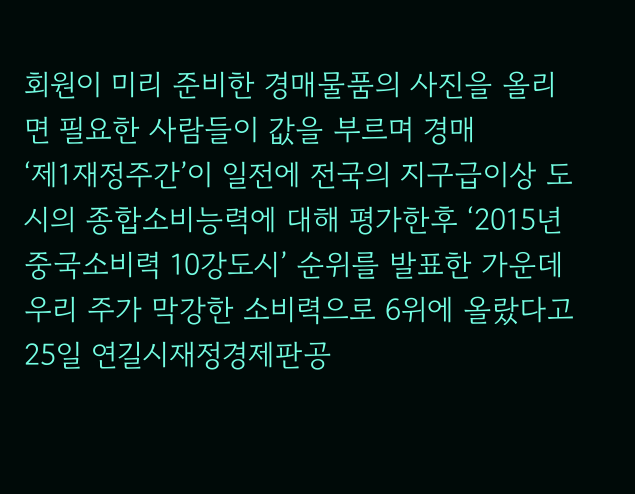회원이 미리 준비한 경매물품의 사진을 올리면 필요한 사람들이 값을 부르며 경매
‘제1재정주간’이 일전에 전국의 지구급이상 도시의 종합소비능력에 대해 평가한후 ‘2015년 중국소비력 10강도시’ 순위를 발표한 가운데 우리 주가 막강한 소비력으로 6위에 올랐다고 25일 연길시재정경제판공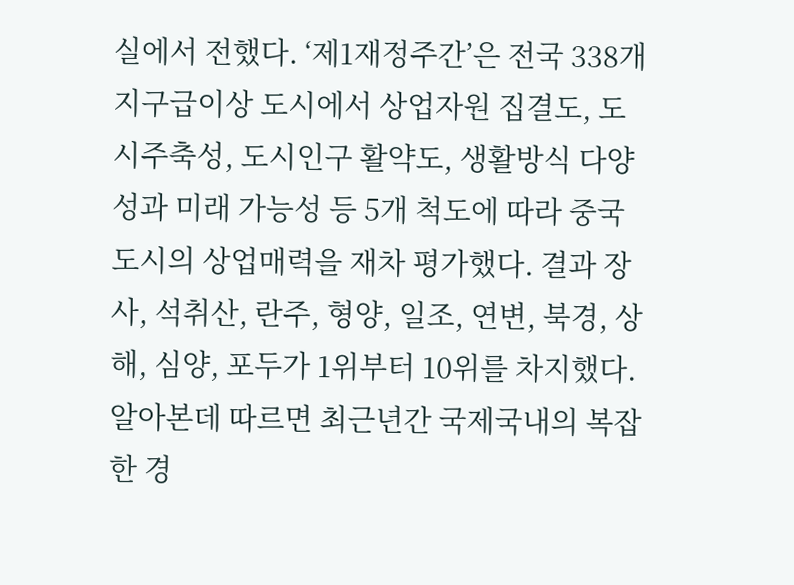실에서 전했다. ‘제1재정주간’은 전국 338개 지구급이상 도시에서 상업자원 집결도, 도시주축성, 도시인구 활약도, 생활방식 다양성과 미래 가능성 등 5개 척도에 따라 중국도시의 상업매력을 재차 평가했다. 결과 장사, 석취산, 란주, 형양, 일조, 연변, 북경, 상해, 심양, 포두가 1위부터 10위를 차지했다. 알아본데 따르면 최근년간 국제국내의 복잡한 경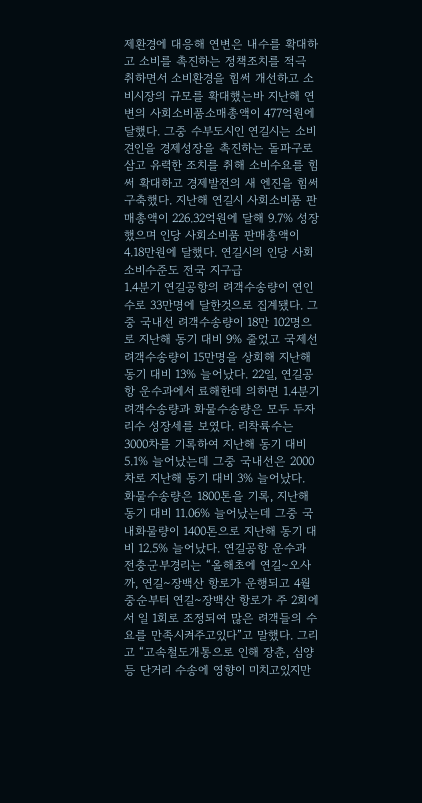제환경에 대응해 연변은 내수를 확대하고 소비를 촉진하는 정책조치를 적극 취하면서 소비환경을 힘써 개선하고 소비시장의 규모를 확대했는바 지난해 연변의 사회소비품소매총액이 477억원에 달했다. 그중 수부도시인 연길시는 소비견인을 경제성장을 촉진하는 돌파구로 삼고 유력한 조치를 취해 소비수요를 힘써 확대하고 경제발전의 새 엔진을 힘써 구축했다. 지난해 연길시 사회소비품 판매총액이 226.32억원에 달해 9.7% 성장했으며 인당 사회소비품 판매총액이 4.18만원에 달했다. 연길시의 인당 사회소비수준도 전국 지구급
1.4분기 연길공항의 려객수송량이 연인수로 33만명에 달한것으로 집계됐다. 그중 국내선 려객수송량이 18만 102명으로 지난해 동기 대비 9% 줄었고 국제선 려객수송량이 15만명을 상회해 지난해 동기 대비 13% 늘어났다. 22일, 연길공항 운수과에서 료해한데 의하면 1.4분기 려객수송량과 화물수송량은 모두 두자리수 성장세를 보였다. 리착륙수는 3000차를 기록하여 지난해 동기 대비 5.1% 늘어났는데 그중 국내선은 2000차로 지난해 동기 대비 3% 늘어났다. 화물수송량은 1800톤을 기록, 지난해 동기 대비 11.06% 늘어났는데 그중 국내화물량이 1400톤으로 지난해 동기 대비 12.5% 늘어났다. 연길공항 운수과 전충군부경리는 “올해초에 연길∼오사까, 연길∼장백산 항로가 운행되고 4월 중순부터 연길∼장백산 항로가 주 2회에서 일 1회로 조정되여 많은 려객들의 수요를 만족시켜주고있다”고 말했다. 그리고 “고속철도개통으로 인해 장춘, 심양 등 단거리 수송에 영향이 미치고있지만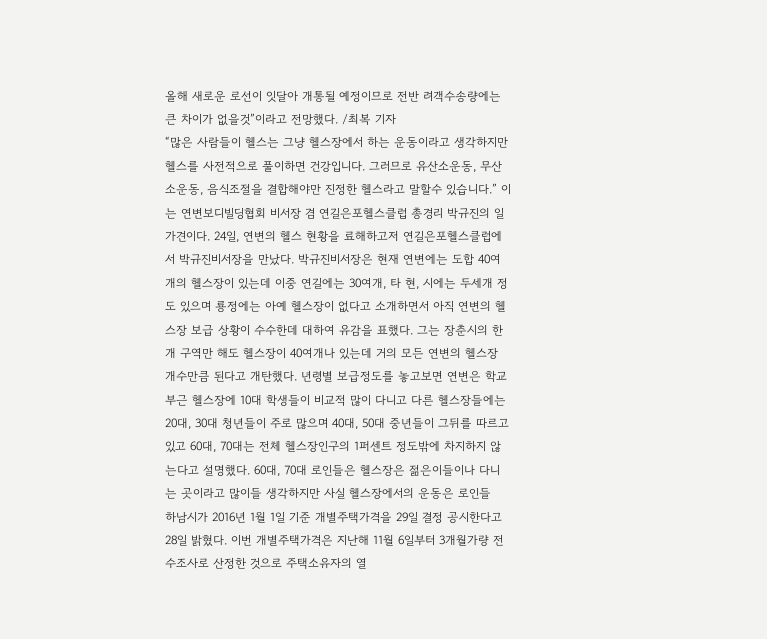올해 새로운 로선이 잇달아 개통될 예정이므로 전반 려객수송량에는 큰 차이가 없을것”이라고 전망했다. /최복 기자
“많은 사람들이 헬스는 그냥 헬스장에서 하는 운동이라고 생각하지만 헬스를 사전적으로 풀이하면 건강입니다. 그러므로 유산소운동, 무산소운동, 음식조절을 결합해야만 진정한 헬스라고 말할수 있습니다.” 이는 연변보디빌딩협회 비서장 겸 연길은포헬스클럽 총경리 박규진의 일가견이다. 24일, 연변의 헬스 현황을 료해하고저 연길은포헬스클럽에서 박규진비서장을 만났다. 박규진비서장은 현재 연변에는 도합 40여개의 헬스장이 있는데 이중 연길에는 30여개, 타 현, 시에는 두세개 정도 있으며 룡정에는 아예 헬스장이 없다고 소개하면서 아직 연변의 헬스장 보급 상황이 수수한데 대하여 유감을 표했다. 그는 장춘시의 한개 구역만 해도 헬스장이 40여개나 있는데 거의 모든 연변의 헬스장 개수만큼 된다고 개탄했다. 년령별 보급정도를 놓고보면 연변은 학교부근 헬스장에 10대 학생들이 비교적 많이 다니고 다른 헬스장들에는 20대, 30대 청년들이 주로 많으며 40대, 50대 중년들이 그뒤를 따르고있고 60대, 70대는 전체 헬스장인구의 1퍼센트 정도밖에 차지하지 않는다고 설명했다. 60대, 70대 로인들은 헬스장은 젊은이들이나 다니는 곳이라고 많이들 생각하지만 사실 헬스장에서의 운동은 로인들
하남시가 2016년 1월 1일 기준 개별주택가격을 29일 결정 공시한다고 28일 밝혔다. 이번 개별주택가격은 지난해 11월 6일부터 3개월가량 전수조사로 산정한 것으로 주택소유자의 열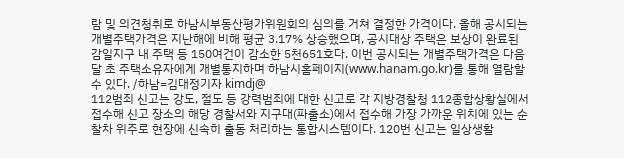람 및 의견청취로 하남시부동산평가위원회의 심의를 거쳐 결정한 가격이다. 올해 공시되는 개별주택가격은 지난해에 비해 평균 3.17% 상승했으며, 공시대상 주택은 보상이 완료된 감일지구 내 주택 등 150여건이 감소한 5천651호다. 이번 공시되는 개별주택가격은 다음달 초 주택소유자에게 개별통지하며 하남시홈페이지(www.hanam.go.kr)를 통해 열람할 수 있다. /하남=김대정기자 kimdj@
112범죄 신고는 강도, 절도 등 강력범죄에 대한 신고로 각 지방경찰청 112종합상황실에서 접수해 신고 장소의 해당 경찰서와 지구대(파출소)에서 접수해 가장 가까운 위치에 있는 순찰차 위주로 현장에 신속히 출동 처리하는 통합시스템이다. 120번 신고는 일상생활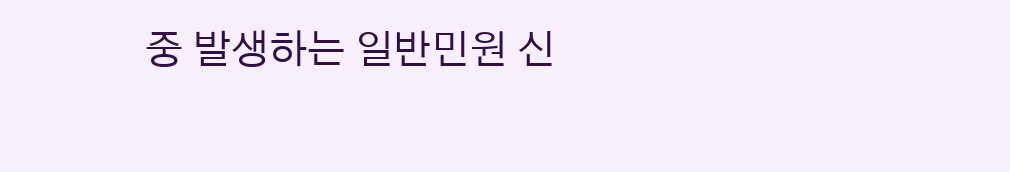중 발생하는 일반민원 신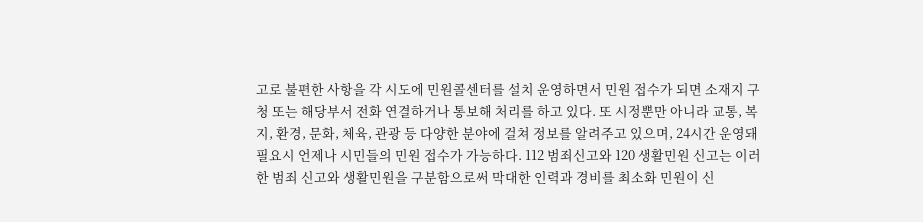고로 불편한 사항을 각 시도에 민원콜센터를 설치 운영하면서 민원 접수가 되면 소재지 구청 또는 해당부서 전화 연결하거나 통보해 처리를 하고 있다. 또 시정뿐만 아니라 교통, 복지, 환경, 문화, 체육, 관광 등 다양한 분야에 걸쳐 정보를 알려주고 있으며, 24시간 운영돼 필요시 언제나 시민들의 민원 접수가 가능하다. 112 범죄신고와 120 생활민원 신고는 이러한 범죄 신고와 생활민원을 구분함으로써 막대한 인력과 경비를 최소화 민원이 신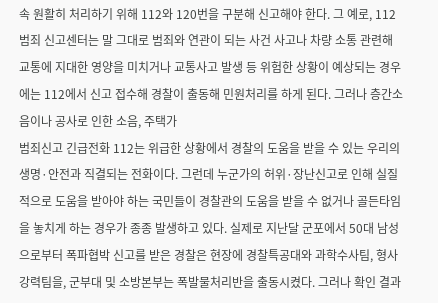속 원활히 처리하기 위해 112와 120번을 구분해 신고해야 한다. 그 예로, 112범죄 신고센터는 말 그대로 범죄와 연관이 되는 사건 사고나 차량 소통 관련해 교통에 지대한 영양을 미치거나 교통사고 발생 등 위험한 상황이 예상되는 경우에는 112에서 신고 접수해 경찰이 출동해 민원처리를 하게 된다. 그러나 층간소음이나 공사로 인한 소음, 주택가
범죄신고 긴급전화 112는 위급한 상황에서 경찰의 도움을 받을 수 있는 우리의 생명·안전과 직결되는 전화이다. 그런데 누군가의 허위·장난신고로 인해 실질적으로 도움을 받아야 하는 국민들이 경찰관의 도움을 받을 수 없거나 골든타임을 놓치게 하는 경우가 종종 발생하고 있다. 실제로 지난달 군포에서 50대 남성으로부터 폭파협박 신고를 받은 경찰은 현장에 경찰특공대와 과학수사팀, 형사강력팀을, 군부대 및 소방본부는 폭발물처리반을 출동시켰다. 그러나 확인 결과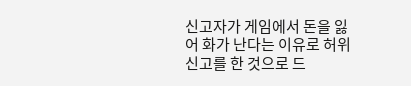신고자가 게임에서 돈을 잃어 화가 난다는 이유로 허위신고를 한 것으로 드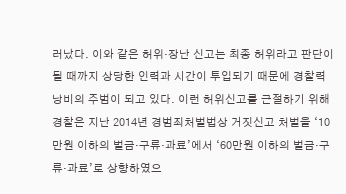러났다. 이와 같은 허위·장난 신고는 최종 허위라고 판단이 될 때까지 상당한 인력과 시간이 투입되기 때문에 경찰력 낭비의 주범이 되고 있다. 이런 허위신고를 근절하기 위해 경찰은 지난 2014년 경범죄처벌법상 거짓신고 처벌을 ‘10만원 이하의 벌금·구류·과료’에서 ‘60만원 이하의 벌금·구류·과료’로 상향하였으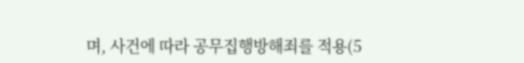며, 사건에 따라 공무집행방해죄를 적용(5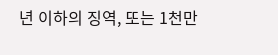년 이하의 징역, 또는 1천만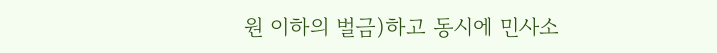원 이하의 벌금)하고 동시에 민사소